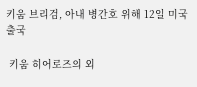키움 브리검, 아내 병간호 위해 12일 미국 출국

 키움 히어로즈의 외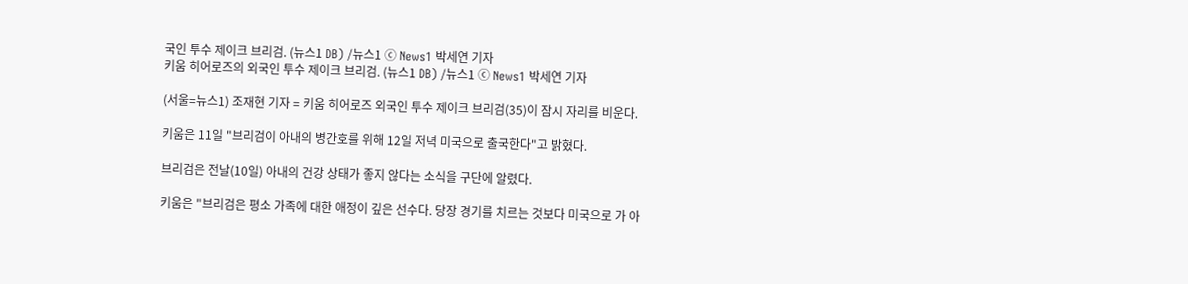국인 투수 제이크 브리검. (뉴스1 DB) /뉴스1 ⓒ News1 박세연 기자
키움 히어로즈의 외국인 투수 제이크 브리검. (뉴스1 DB) /뉴스1 ⓒ News1 박세연 기자

(서울=뉴스1) 조재현 기자 = 키움 히어로즈 외국인 투수 제이크 브리검(35)이 잠시 자리를 비운다.

키움은 11일 "브리검이 아내의 병간호를 위해 12일 저녁 미국으로 출국한다"고 밝혔다.

브리검은 전날(10일) 아내의 건강 상태가 좋지 않다는 소식을 구단에 알렸다.

키움은 "브리검은 평소 가족에 대한 애정이 깊은 선수다. 당장 경기를 치르는 것보다 미국으로 가 아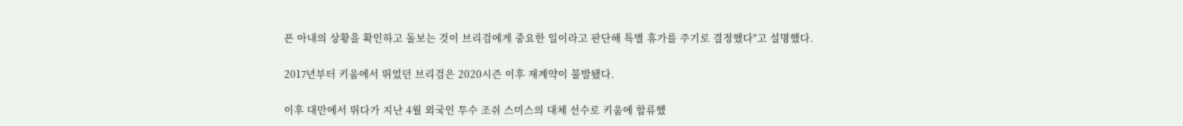픈 아내의 상황을 확인하고 돌보는 것이 브리검에게 중요한 일이라고 판단해 특별 휴가를 주기로 결정했다"고 설명했다.

2017년부터 키움에서 뛰었던 브리검은 2020시즌 이후 재계약이 불발됐다.

이후 대만에서 뛰다가 지난 4월 외국인 투수 조쉬 스미스의 대체 선수로 키움에 합류했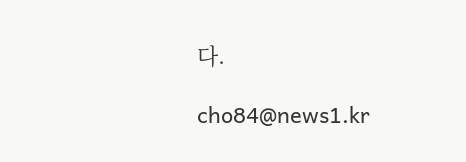다.

cho84@news1.kr